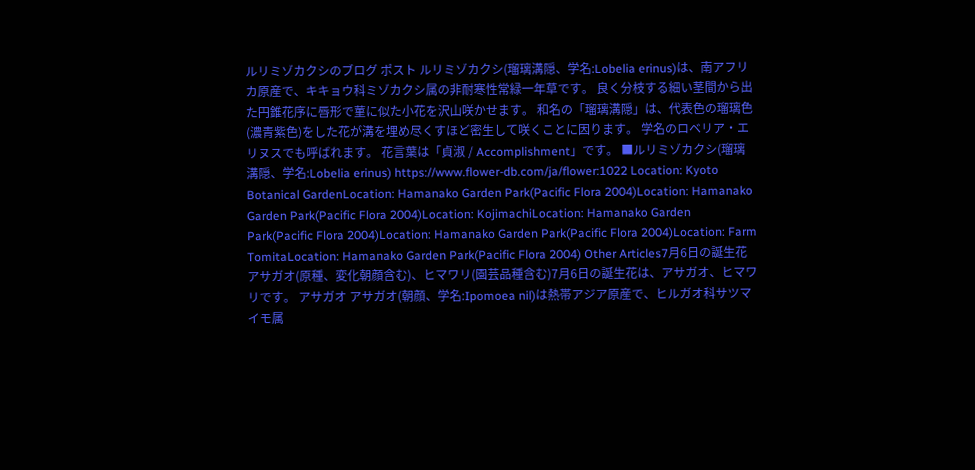ルリミゾカクシのブログ ポスト ルリミゾカクシ(瑠璃溝隠、学名:Lobelia erinus)は、南アフリカ原産で、キキョウ科ミゾカクシ属の非耐寒性常緑一年草です。 良く分枝する細い茎間から出た円錐花序に唇形で菫に似た小花を沢山咲かせます。 和名の「瑠璃溝隠」は、代表色の瑠璃色(濃青紫色)をした花が溝を埋め尽くすほど密生して咲くことに因ります。 学名のロベリア・エリヌスでも呼ばれます。 花言葉は「貞淑 / Accomplishment」です。 ■ルリミゾカクシ(瑠璃溝隠、学名:Lobelia erinus) https://www.flower-db.com/ja/flower:1022 Location: Kyoto Botanical GardenLocation: Hamanako Garden Park(Pacific Flora 2004)Location: Hamanako Garden Park(Pacific Flora 2004)Location: KojimachiLocation: Hamanako Garden Park(Pacific Flora 2004)Location: Hamanako Garden Park(Pacific Flora 2004)Location: Farm TomitaLocation: Hamanako Garden Park(Pacific Flora 2004) Other Articles7月6日の誕生花 アサガオ(原種、変化朝顔含む)、ヒマワリ(園芸品種含む)7月6日の誕生花は、アサガオ、ヒマワリです。 アサガオ アサガオ(朝顔、学名:Ipomoea nil)は熱帯アジア原産で、ヒルガオ科サツマイモ属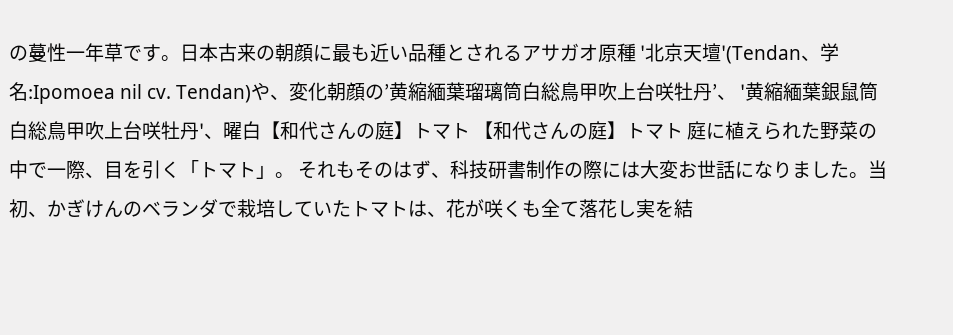の蔓性一年草です。日本古来の朝顔に最も近い品種とされるアサガオ原種 '北京天壇'(Tendan、学名:Ipomoea nil cv. Tendan)や、変化朝顔の’黄縮緬葉瑠璃筒白総鳥甲吹上台咲牡丹’、 '黄縮緬葉銀鼠筒白総鳥甲吹上台咲牡丹'、曜白【和代さんの庭】トマト 【和代さんの庭】トマト 庭に植えられた野菜の中で一際、目を引く「トマト」。 それもそのはず、科技研書制作の際には大変お世話になりました。当初、かぎけんのベランダで栽培していたトマトは、花が咲くも全て落花し実を結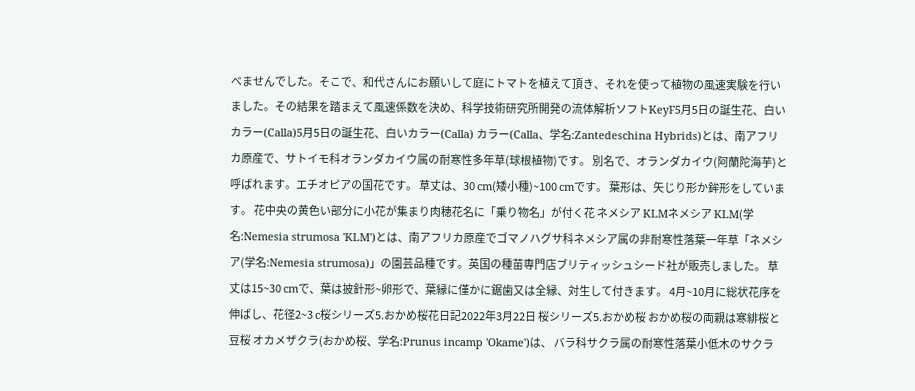べませんでした。そこで、和代さんにお願いして庭にトマトを植えて頂き、それを使って植物の風速実験を行いました。その結果を踏まえて風速係数を決め、科学技術研究所開発の流体解析ソフトKeyF5月5日の誕生花、白いカラー(Calla)5月5日の誕生花、白いカラー(Calla) カラー(Calla、学名:Zantedeschina Hybrids)とは、南アフリカ原産で、サトイモ科オランダカイウ属の耐寒性多年草(球根植物)です。 別名で、オランダカイウ(阿蘭陀海芋)と呼ばれます。エチオピアの国花です。 草丈は、30 cm(矮小種)~100 cmです。 葉形は、矢じり形か鉾形をしています。 花中央の黄色い部分に小花が集まり肉穂花名に「乗り物名」が付く花 ネメシア KLMネメシア KLM(学名:Nemesia strumosa 'KLM')とは、南アフリカ原産でゴマノハグサ科ネメシア属の非耐寒性落葉一年草「ネメシア(学名:Nemesia strumosa)」の園芸品種です。英国の種苗専門店ブリティッシュシード社が販売しました。 草丈は15~30 cmで、葉は披針形~卵形で、葉縁に僅かに鋸歯又は全縁、対生して付きます。 4月~10月に総状花序を伸ばし、花径2~3 c桜シリーズ5.おかめ桜花日記2022年3月22日 桜シリーズ5.おかめ桜 おかめ桜の両親は寒緋桜と豆桜 オカメザクラ(おかめ桜、学名:Prunus incamp 'Okame')は、 バラ科サクラ属の耐寒性落葉小低木のサクラ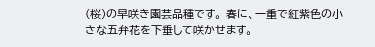(桜)の早咲き園芸品種です。 春に、一重で紅紫色の小さな五弁花を下垂して咲かせます。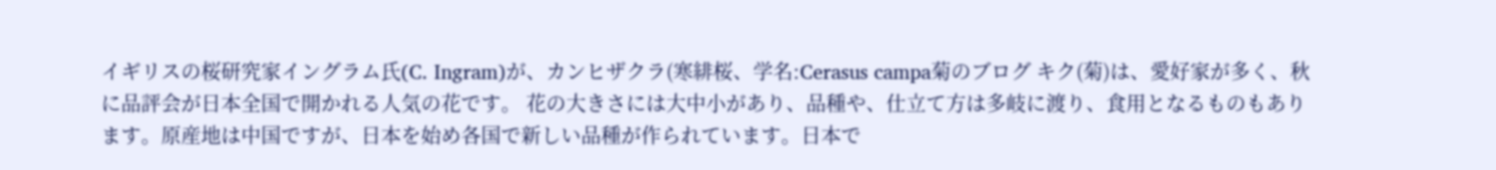イギリスの桜研究家イングラム氏(C. Ingram)が、カンヒザクラ(寒緋桜、学名:Cerasus campa菊のブログ キク(菊)は、愛好家が多く、秋に品評会が日本全国で開かれる人気の花です。 花の大きさには大中小があり、品種や、仕立て方は多岐に渡り、食用となるものもあります。原産地は中国ですが、日本を始め各国で新しい品種が作られています。日本で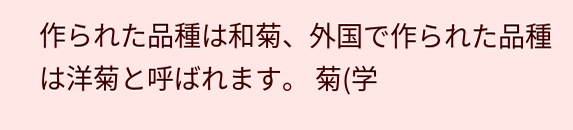作られた品種は和菊、外国で作られた品種は洋菊と呼ばれます。 菊(学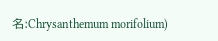名:Chrysanthemum morifolium)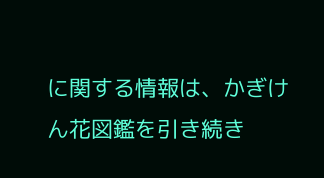に関する情報は、かぎけん花図鑑を引き続き